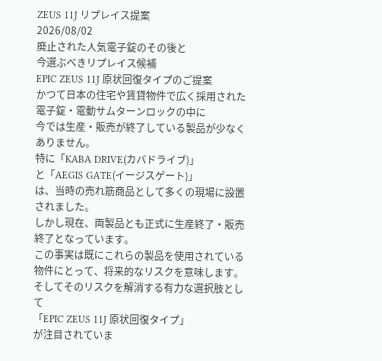ZEUS 11J リプレイス提案
2026/08/02
廃止された人気電子錠のその後と
今選ぶべきリプレイス候補
EPIC ZEUS 11J 原状回復タイプのご提案
かつて日本の住宅や賃貸物件で広く採用された電子錠・電動サムターンロックの中に
今では生産・販売が終了している製品が少なくありません。
特に「KABA DRIVE(カバドライブ)」
と「AEGIS GATE(イージスゲート)」
は、当時の売れ筋商品として多くの現場に設置されました。
しかし現在、両製品とも正式に生産終了・販売終了となっています。
この事実は既にこれらの製品を使用されている物件にとって、将来的なリスクを意味します。
そしてそのリスクを解消する有力な選択肢として
「EPIC ZEUS 11J 原状回復タイプ」
が注目されていま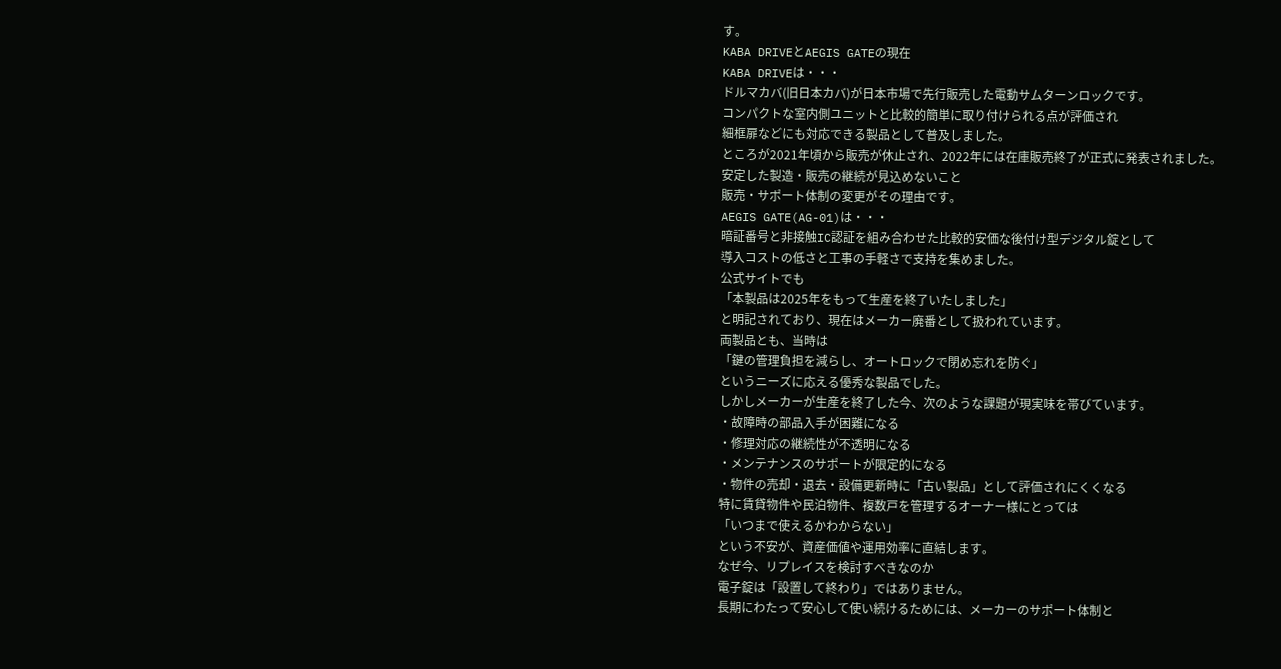す。
KABA DRIVEとAEGIS GATEの現在
KABA DRIVEは・・・
ドルマカバ(旧日本カバ)が日本市場で先行販売した電動サムターンロックです。
コンパクトな室内側ユニットと比較的簡単に取り付けられる点が評価され
細框扉などにも対応できる製品として普及しました。
ところが2021年頃から販売が休止され、2022年には在庫販売終了が正式に発表されました。
安定した製造・販売の継続が見込めないこと
販売・サポート体制の変更がその理由です。
AEGIS GATE(AG-01)は・・・
暗証番号と非接触IC認証を組み合わせた比較的安価な後付け型デジタル錠として
導入コストの低さと工事の手軽さで支持を集めました。
公式サイトでも
「本製品は2025年をもって生産を終了いたしました」
と明記されており、現在はメーカー廃番として扱われています。
両製品とも、当時は
「鍵の管理負担を減らし、オートロックで閉め忘れを防ぐ」
というニーズに応える優秀な製品でした。
しかしメーカーが生産を終了した今、次のような課題が現実味を帯びています。
・故障時の部品入手が困難になる
・修理対応の継続性が不透明になる
・メンテナンスのサポートが限定的になる
・物件の売却・退去・設備更新時に「古い製品」として評価されにくくなる
特に賃貸物件や民泊物件、複数戸を管理するオーナー様にとっては
「いつまで使えるかわからない」
という不安が、資産価値や運用効率に直結します。
なぜ今、リプレイスを検討すべきなのか
電子錠は「設置して終わり」ではありません。
長期にわたって安心して使い続けるためには、メーカーのサポート体制と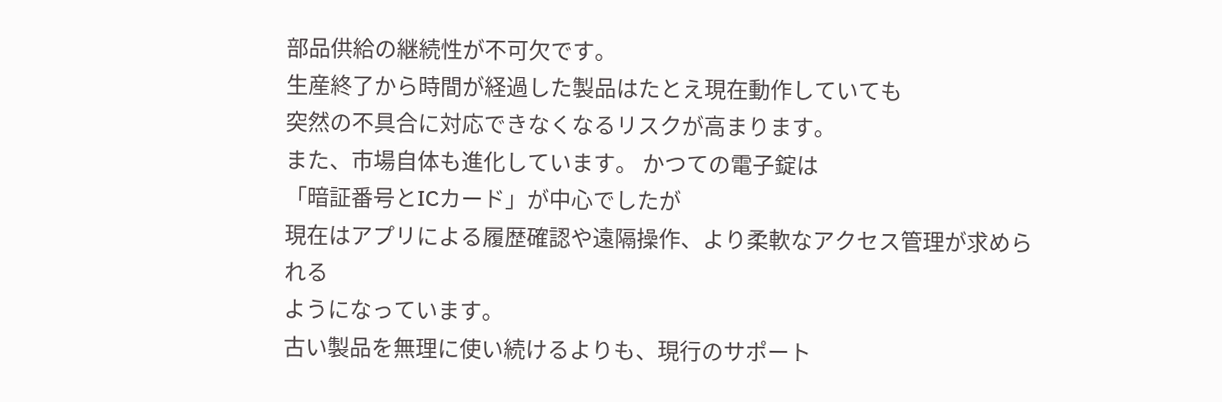部品供給の継続性が不可欠です。
生産終了から時間が経過した製品はたとえ現在動作していても
突然の不具合に対応できなくなるリスクが高まります。
また、市場自体も進化しています。 かつての電子錠は
「暗証番号とICカード」が中心でしたが
現在はアプリによる履歴確認や遠隔操作、より柔軟なアクセス管理が求められる
ようになっています。
古い製品を無理に使い続けるよりも、現行のサポート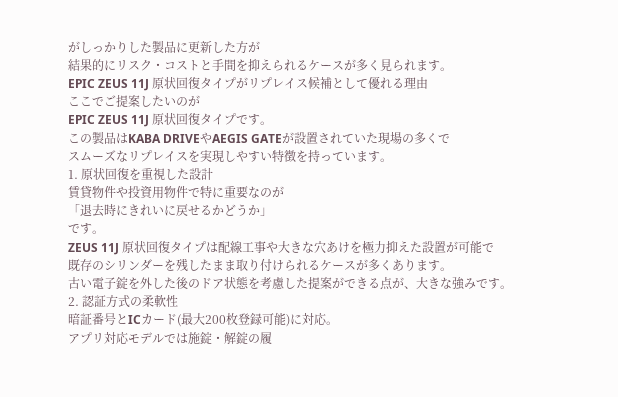がしっかりした製品に更新した方が
結果的にリスク・コストと手間を抑えられるケースが多く見られます。
EPIC ZEUS 11J 原状回復タイプがリプレイス候補として優れる理由
ここでご提案したいのが
EPIC ZEUS 11J 原状回復タイプです。
この製品はKABA DRIVEやAEGIS GATEが設置されていた現場の多くで
スムーズなリプレイスを実現しやすい特徴を持っています。
1. 原状回復を重視した設計
賃貸物件や投資用物件で特に重要なのが
「退去時にきれいに戻せるかどうか」
です。
ZEUS 11J 原状回復タイプは配線工事や大きな穴あけを極力抑えた設置が可能で
既存のシリンダーを残したまま取り付けられるケースが多くあります。
古い電子錠を外した後のドア状態を考慮した提案ができる点が、大きな強みです。
2. 認証方式の柔軟性
暗証番号とICカード(最大200枚登録可能)に対応。
アプリ対応モデルでは施錠・解錠の履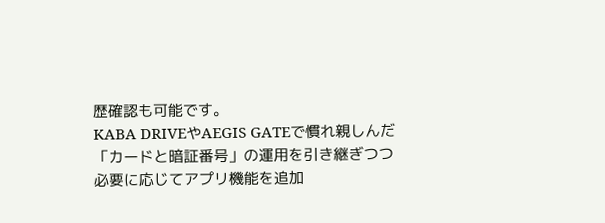歴確認も可能です。
KABA DRIVEやAEGIS GATEで慣れ親しんだ
「カードと暗証番号」の運用を引き継ぎつつ
必要に応じてアプリ機能を追加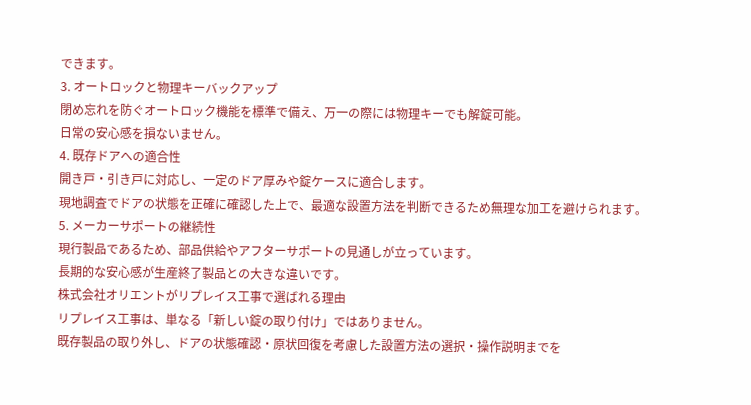できます。
3. オートロックと物理キーバックアップ
閉め忘れを防ぐオートロック機能を標準で備え、万一の際には物理キーでも解錠可能。
日常の安心感を損ないません。
4. 既存ドアへの適合性
開き戸・引き戸に対応し、一定のドア厚みや錠ケースに適合します。
現地調査でドアの状態を正確に確認した上で、最適な設置方法を判断できるため無理な加工を避けられます。
5. メーカーサポートの継続性
現行製品であるため、部品供給やアフターサポートの見通しが立っています。
長期的な安心感が生産終了製品との大きな違いです。
株式会社オリエントがリプレイス工事で選ばれる理由
リプレイス工事は、単なる「新しい錠の取り付け」ではありません。
既存製品の取り外し、ドアの状態確認・原状回復を考慮した設置方法の選択・操作説明までを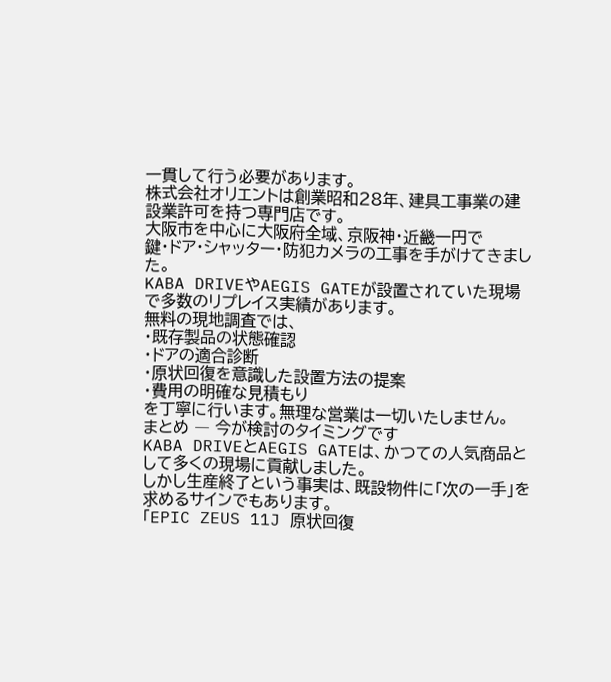一貫して行う必要があります。
株式会社オリエントは創業昭和28年、建具工事業の建設業許可を持つ専門店です。
大阪市を中心に大阪府全域、京阪神・近畿一円で
鍵・ドア・シャッター・防犯カメラの工事を手がけてきました。
KABA DRIVEやAEGIS GATEが設置されていた現場で多数のリプレイス実績があります。
無料の現地調査では、
・既存製品の状態確認
・ドアの適合診断
・原状回復を意識した設置方法の提案
・費用の明確な見積もり
を丁寧に行います。無理な営業は一切いたしません。
まとめ ― 今が検討のタイミングです
KABA DRIVEとAEGIS GATEは、かつての人気商品として多くの現場に貢献しました。
しかし生産終了という事実は、既設物件に「次の一手」を求めるサインでもあります。
「EPIC ZEUS 11J 原状回復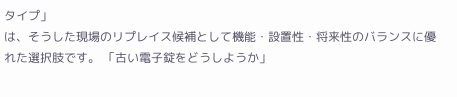タイプ」
は、そうした現場のリプレイス候補として機能・設置性・将来性のバランスに優れた選択肢です。 「古い電子錠をどうしようか」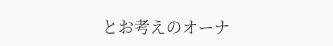とお考えのオーナ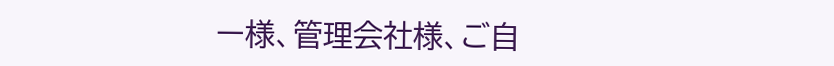ー様、管理会社様、ご自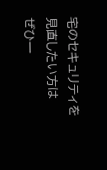宅のセキュリティを見直したい方は
ぜひ一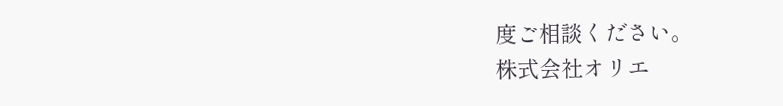度ご相談ください。
株式会社オリエ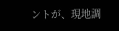ントが、現地調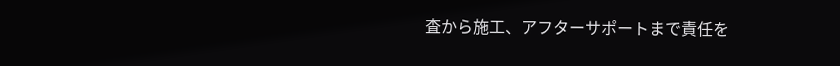査から施工、アフターサポートまで責任を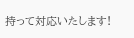持って対応いたします!